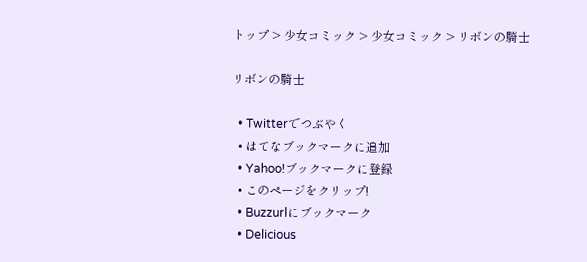トップ > 少女コミック > 少女コミック > リボンの騎士

リボンの騎士

  • Twitterでつぶやく
  • はてなブックマークに追加
  • Yahoo!ブックマークに登録
  • このページをクリップ!
  • Buzzurlにブックマーク
  • Delicious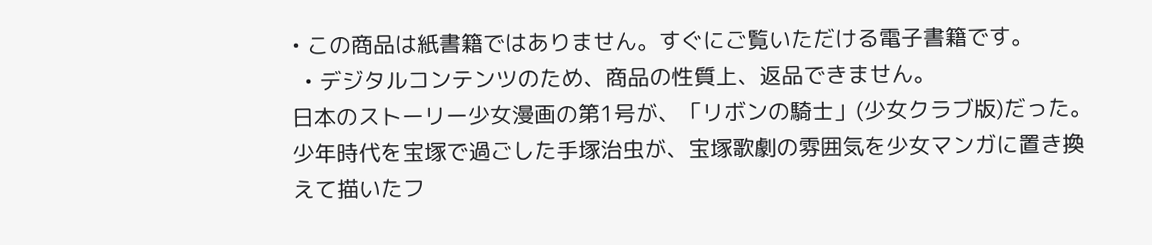• この商品は紙書籍ではありません。すぐにご覧いただける電子書籍です。
  • デジタルコンテンツのため、商品の性質上、返品できません。
日本のストーリー少女漫画の第1号が、「リボンの騎士」(少女クラブ版)だった。少年時代を宝塚で過ごした手塚治虫が、宝塚歌劇の雰囲気を少女マンガに置き換えて描いたフ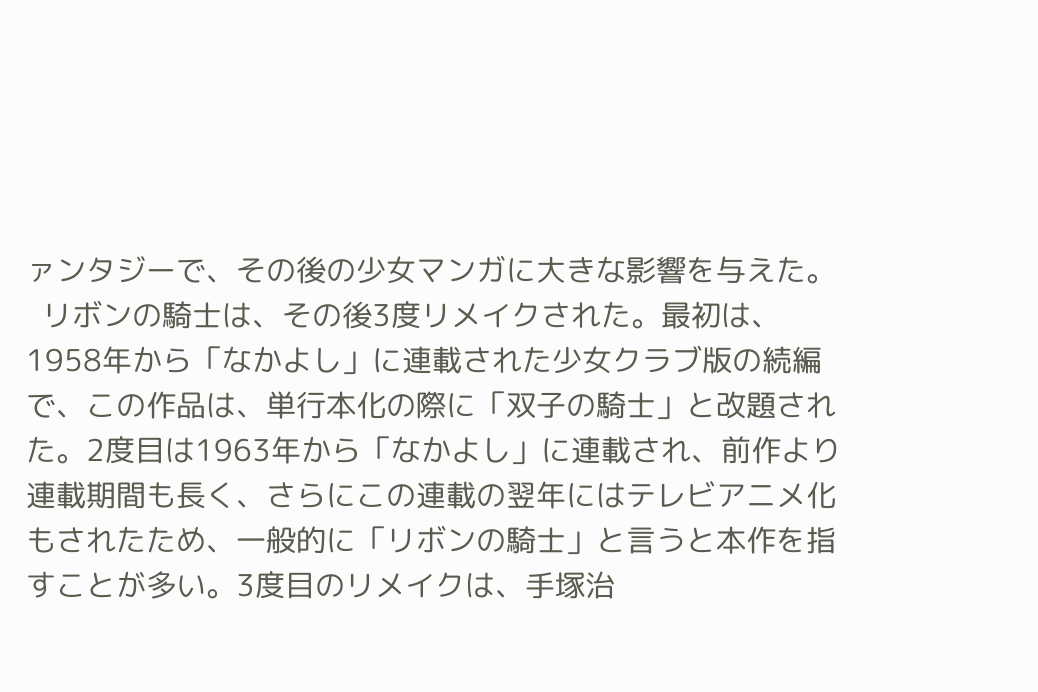ァンタジーで、その後の少女マンガに大きな影響を与えた。
  リボンの騎士は、その後3度リメイクされた。最初は、1958年から「なかよし」に連載された少女クラブ版の続編で、この作品は、単行本化の際に「双子の騎士」と改題された。2度目は1963年から「なかよし」に連載され、前作より連載期間も長く、さらにこの連載の翌年にはテレビアニメ化もされたため、一般的に「リボンの騎士」と言うと本作を指すことが多い。3度目のリメイクは、手塚治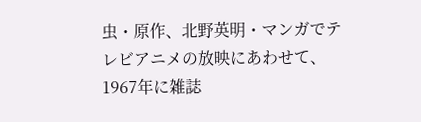虫・原作、北野英明・マンガでテレビアニメの放映にあわせて、1967年に雑誌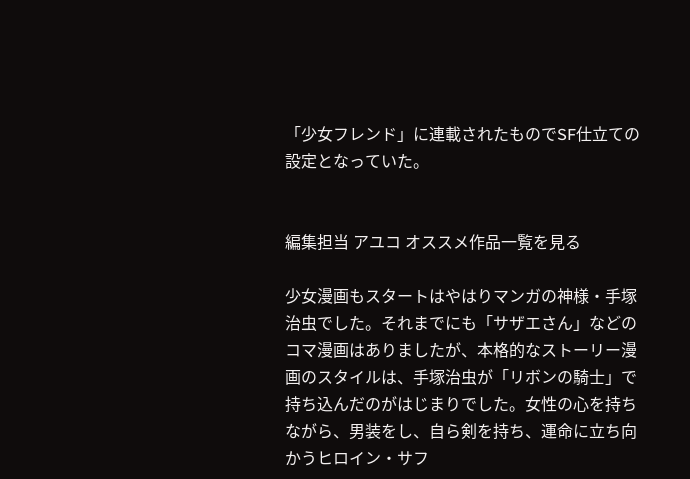「少女フレンド」に連載されたものでSF仕立ての設定となっていた。


編集担当 アユコ オススメ作品一覧を見る

少女漫画もスタートはやはりマンガの神様・手塚治虫でした。それまでにも「サザエさん」などのコマ漫画はありましたが、本格的なストーリー漫画のスタイルは、手塚治虫が「リボンの騎士」で持ち込んだのがはじまりでした。女性の心を持ちながら、男装をし、自ら剣を持ち、運命に立ち向かうヒロイン・サフ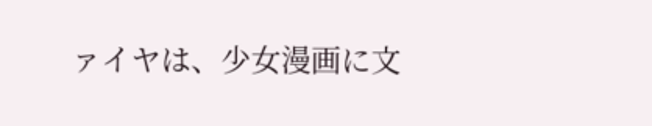ァイヤは、少女漫画に文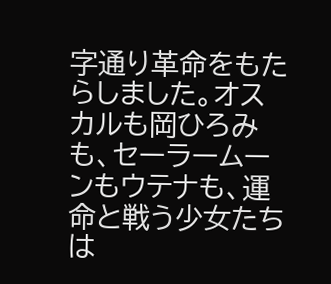字通り革命をもたらしました。オスカルも岡ひろみも、セーラームーンもウテナも、運命と戦う少女たちは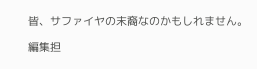皆、サファイヤの末裔なのかもしれません。

編集担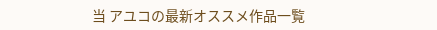当 アユコの最新オススメ作品一覧